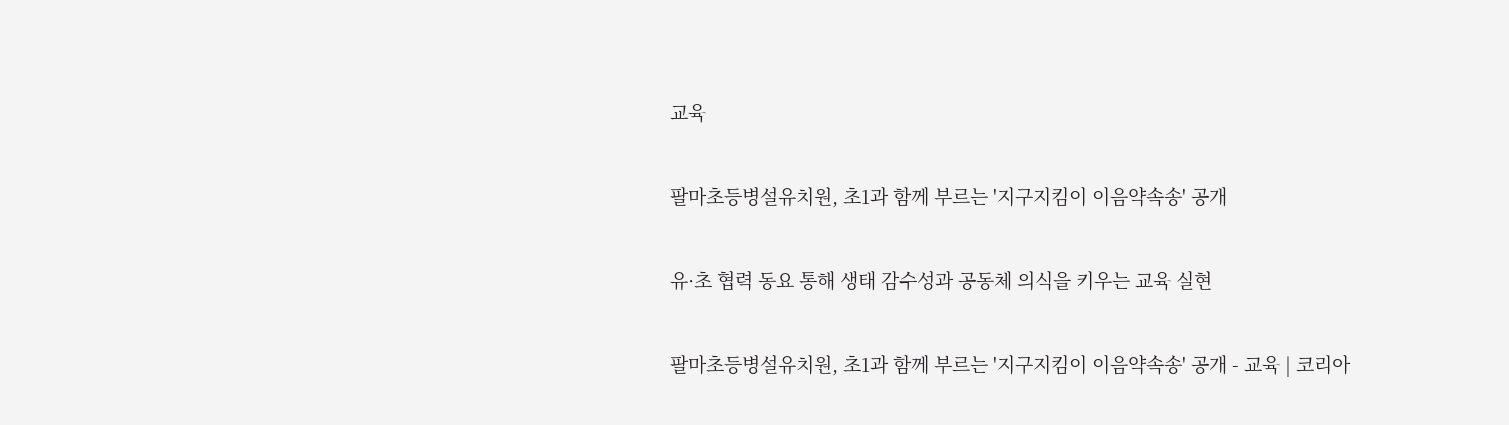교육

팔마초등병설유치원, 초1과 함께 부르는 '지구지킴이 이음약속송' 공개

유·초 협력 동요 통해 생태 감수성과 공동체 의식을 키우는 교육 실현

팔마초등병설유치원, 초1과 함께 부르는 '지구지킴이 이음약속송' 공개 - 교육 | 코리아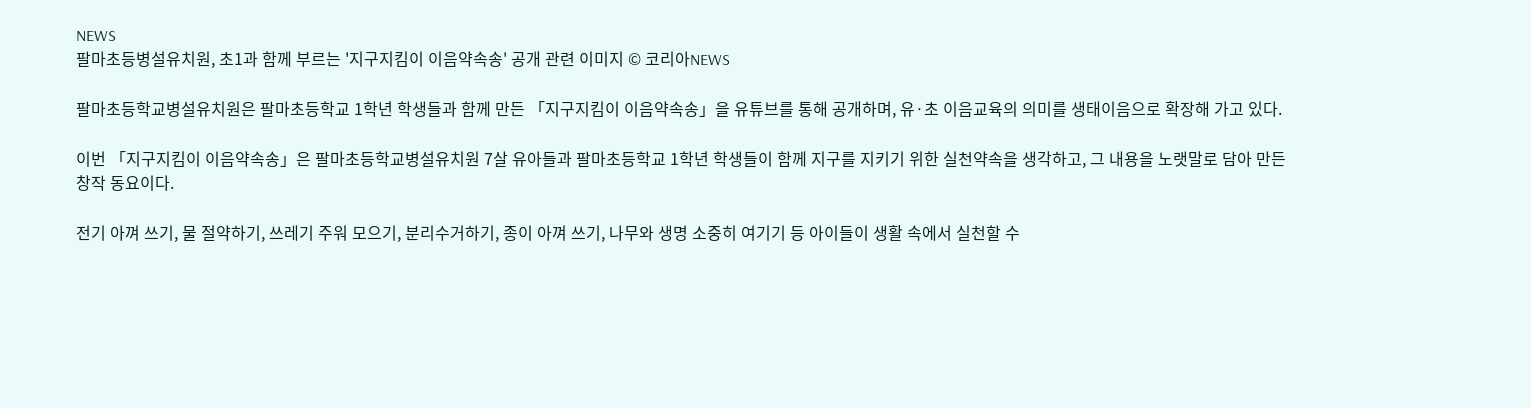NEWS
팔마초등병설유치원, 초1과 함께 부르는 '지구지킴이 이음약속송' 공개 관련 이미지 © 코리아NEWS

팔마초등학교병설유치원은 팔마초등학교 1학년 학생들과 함께 만든 「지구지킴이 이음약속송」을 유튜브를 통해 공개하며, 유·초 이음교육의 의미를 생태이음으로 확장해 가고 있다.

이번 「지구지킴이 이음약속송」은 팔마초등학교병설유치원 7살 유아들과 팔마초등학교 1학년 학생들이 함께 지구를 지키기 위한 실천약속을 생각하고, 그 내용을 노랫말로 담아 만든 창작 동요이다.

전기 아껴 쓰기, 물 절약하기, 쓰레기 주워 모으기, 분리수거하기, 종이 아껴 쓰기, 나무와 생명 소중히 여기기 등 아이들이 생활 속에서 실천할 수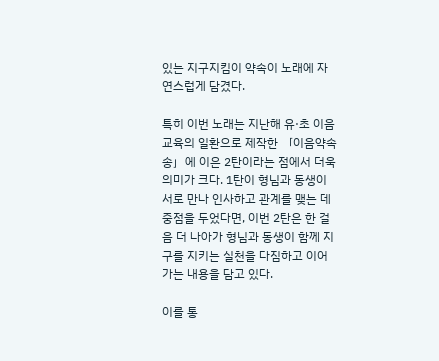있는 지구지킴이 약속이 노래에 자연스럽게 담겼다.

특히 이번 노래는 지난해 유·초 이음교육의 일환으로 제작한 「이음약속송」에 이은 2탄이라는 점에서 더욱 의미가 크다. 1탄이 형님과 동생이 서로 만나 인사하고 관계를 맺는 데 중점을 두었다면, 이번 2탄은 한 걸음 더 나아가 형님과 동생이 함께 지구를 지키는 실천을 다짐하고 이어 가는 내용을 담고 있다.

이를 통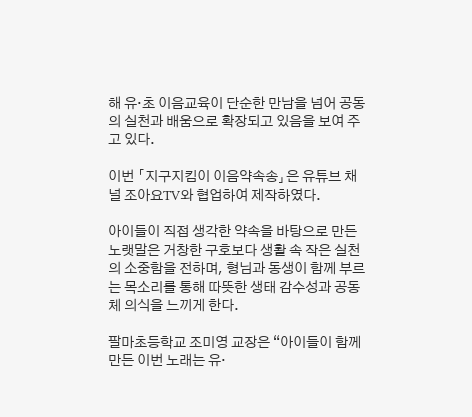해 유·초 이음교육이 단순한 만남을 넘어 공동의 실천과 배움으로 확장되고 있음을 보여 주고 있다.

이번 「지구지킴이 이음약속송」은 유튜브 채널 조아요TV와 협업하여 제작하였다.

아이들이 직접 생각한 약속을 바탕으로 만든 노랫말은 거창한 구호보다 생활 속 작은 실천의 소중함을 전하며, 형님과 동생이 함께 부르는 목소리를 통해 따뜻한 생태 감수성과 공동체 의식을 느끼게 한다.

팔마초등학교 조미영 교장은 “아이들이 함께 만든 이번 노래는 유·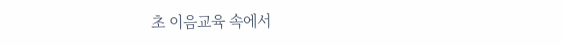초 이음교육 속에서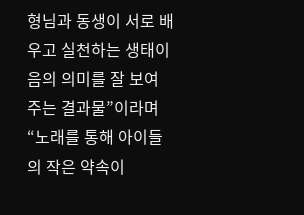형님과 동생이 서로 배우고 실천하는 생태이음의 의미를 잘 보여 주는 결과물”이라며 “노래를 통해 아이들의 작은 약속이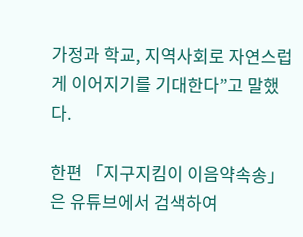가정과 학교, 지역사회로 자연스럽게 이어지기를 기대한다”고 말했다.

한편 「지구지킴이 이음약속송」은 유튜브에서 검색하여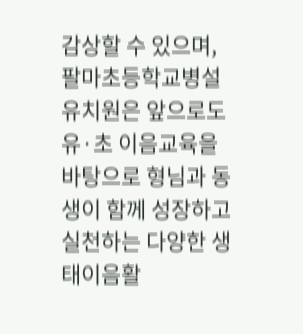감상할 수 있으며, 팔마초등학교병설유치원은 앞으로도 유·초 이음교육을 바탕으로 형님과 동생이 함께 성장하고 실천하는 다양한 생태이음활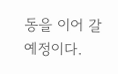동을 이어 갈 예정이다.